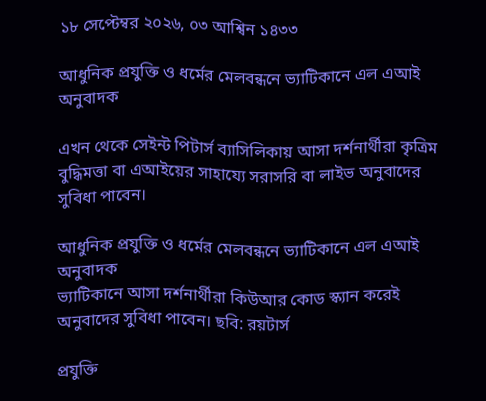১৮ সেপ্টেম্বর ২০২৬, ০৩ আশ্বিন ১৪৩৩

আধুনিক প্রযুক্তি ও ধর্মের মেলবন্ধনে ভ্যাটিকানে এল এআই অনুবাদক

এখন থেকে সেইন্ট পিটার্স ব্যাসিলিকায় আসা দর্শনার্থীরা কৃত্রিম বুদ্ধিমত্তা বা এআইয়ের সাহায্যে সরাসরি বা লাইভ অনুবাদের সুবিধা পাবেন।

আধুনিক প্রযুক্তি ও ধর্মের মেলবন্ধনে ভ্যাটিকানে এল এআই অনুবাদক
ভ্যাটিকানে আসা দর্শনার্থীরা কিউআর কোড স্ক্যান করেই অনুবাদের সুবিধা পাবেন। ছবি: রয়টার্স

প্রযুক্তি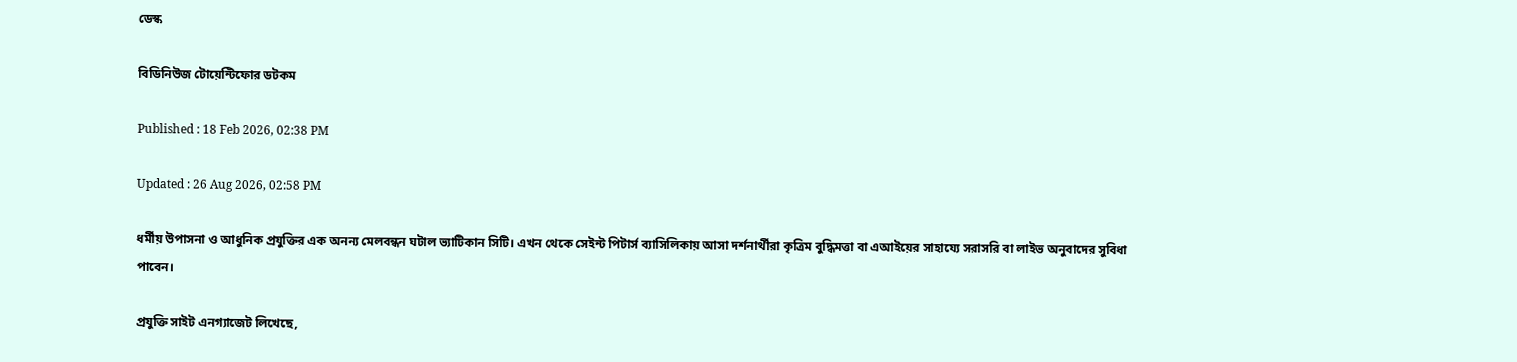ডেস্ক

বিডিনিউজ টোয়েন্টিফোর ডটকম

Published : 18 Feb 2026, 02:38 PM

Updated : 26 Aug 2026, 02:58 PM

ধর্মীয় উপাসনা ও আধুনিক প্রযুক্তির এক অনন্য মেলবন্ধন ঘটাল ভ্যাটিকান সিটি। এখন থেকে সেইন্ট পিটার্স ব্যাসিলিকায় আসা দর্শনার্থীরা কৃত্রিম বুদ্ধিমত্তা বা এআইয়ের সাহায্যে সরাসরি বা লাইভ অনুবাদের সুবিধা পাবেন।

প্রযুক্তি সাইট এনগ্যাজেট লিখেছে,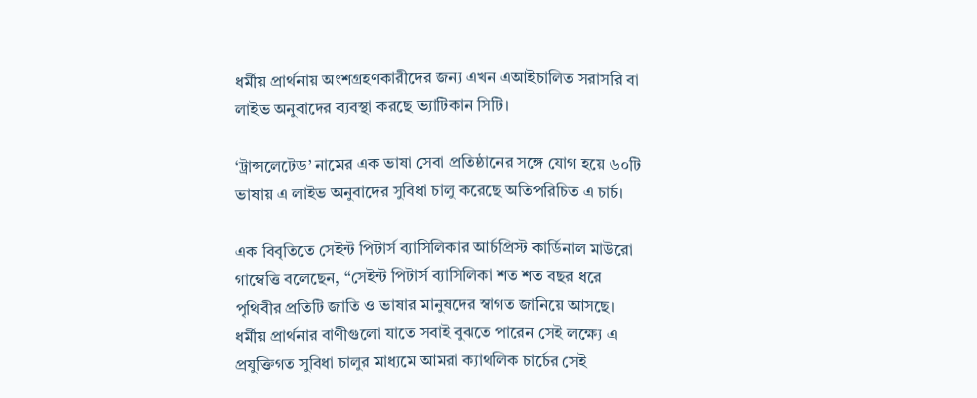ধর্মীয় প্রার্থনায় অংশগ্রহণকারীদের জন্য এখন এআইচালিত সরাসরি বা লাইভ অনুবাদের ব্যবস্থা করছে ভ্যাটিকান সিটি।

‘ট্রান্সলেটেড’ নামের এক ভাষা সেবা প্রতিষ্ঠানের সঙ্গে যোগ হয়ে ৬০টি ভাষায় এ লাইভ অনুবাদের সুবিধা চালু করেছে অতিপরিচিত এ চার্চ।

এক বিবৃতিতে সেইন্ট পিটার্স ব্যাসিলিকার আর্চপ্রিস্ট কার্ডিনাল মাউরো গাম্বেত্তি বলেছেন, “সেইন্ট পিটার্স ব্যাসিলিকা শত শত বছর ধরে পৃথিবীর প্রতিটি জাতি ও ভাষার মানুষদের স্বাগত জানিয়ে আসছে। ধর্মীয় প্রার্থনার বাণীগুলো যাতে সবাই বুঝতে পারেন সেই লক্ষ্যে এ প্রযুক্তিগত সুবিধা চালুর মাধ্যমে আমরা ক্যাথলিক চার্চের সেই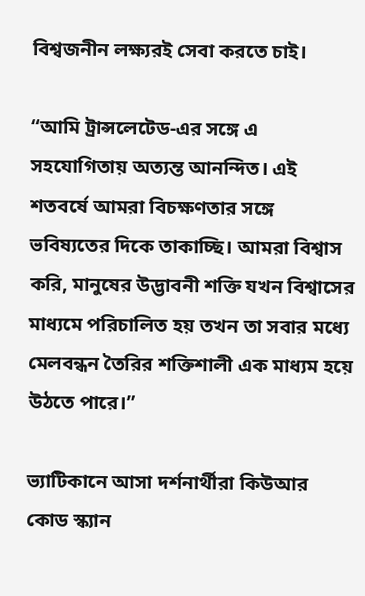বিশ্বজনীন লক্ষ্যরই সেবা করতে চাই।

“আমি ট্রান্সলেটেড-এর সঙ্গে এ সহযোগিতায় অত্যন্ত আনন্দিত। এই শতবর্ষে আমরা বিচক্ষণতার সঙ্গে ভবিষ্যতের দিকে তাকাচ্ছি। আমরা বিশ্বাস করি, মানুষের উদ্ভাবনী শক্তি যখন বিশ্বাসের মাধ্যমে পরিচালিত হয় তখন তা সবার মধ্যে মেলবন্ধন তৈরির শক্তিশালী এক মাধ্যম হয়ে উঠতে পারে।”

ভ্যাটিকানে আসা দর্শনার্থীরা কিউআর কোড স্ক্যান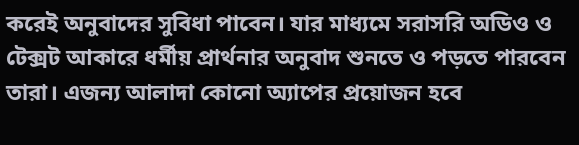করেই অনুবাদের সুবিধা পাবেন। যার মাধ্যমে সরাসরি অডিও ও টেক্সট আকারে ধর্মীয় প্রার্থনার অনুবাদ শুনতে ও পড়তে পারবেন তারা। এজন্য আলাদা কোনো অ্যাপের প্রয়োজন হবে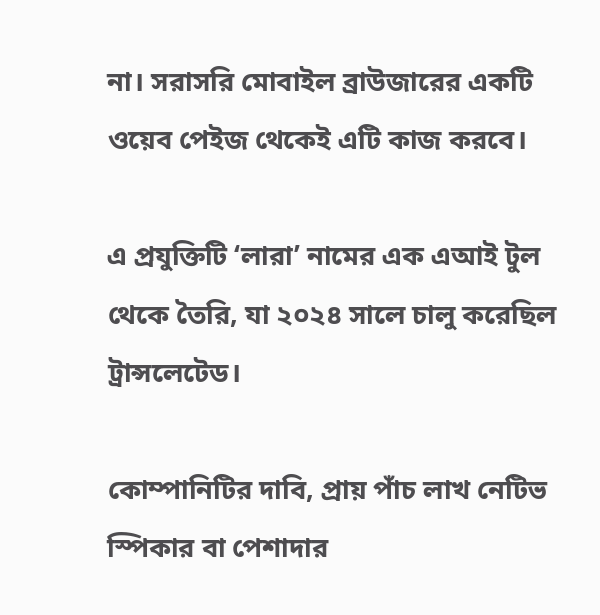না। সরাসরি মোবাইল ব্রাউজারের একটি ওয়েব পেইজ থেকেই এটি কাজ করবে।

এ প্রযুক্তিটি ‘লারা’ নামের এক এআই টুল থেকে তৈরি, যা ২০২৪ সালে চালু করেছিল ট্রান্সলেটেড।

কোম্পানিটির দাবি, প্রায় পাঁচ লাখ নেটিভ স্পিকার বা পেশাদার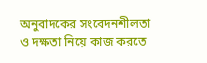অনুবাদকের সংবেদনশীলতা ও দক্ষতা নিয়ে কাজ করতে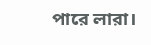পারে লারা।